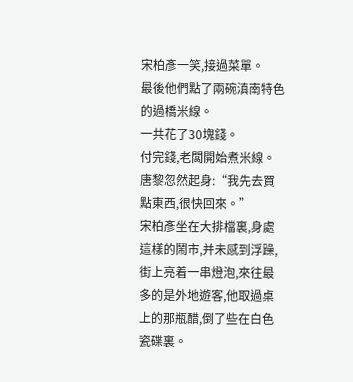宋柏彥一笑,接過菜單。
最後他們點了兩碗滇南特色的過橋米線。
一共花了30塊錢。
付完錢,老闆開始煮米線。
唐黎忽然起身:“我先去買點東西,很快回來。”
宋柏彥坐在大排檔裏,身處這樣的鬧市,并未感到浮躁,街上亮着一串燈泡,來往最多的是外地遊客,他取過桌上的那瓶醋,倒了些在白色瓷碟裏。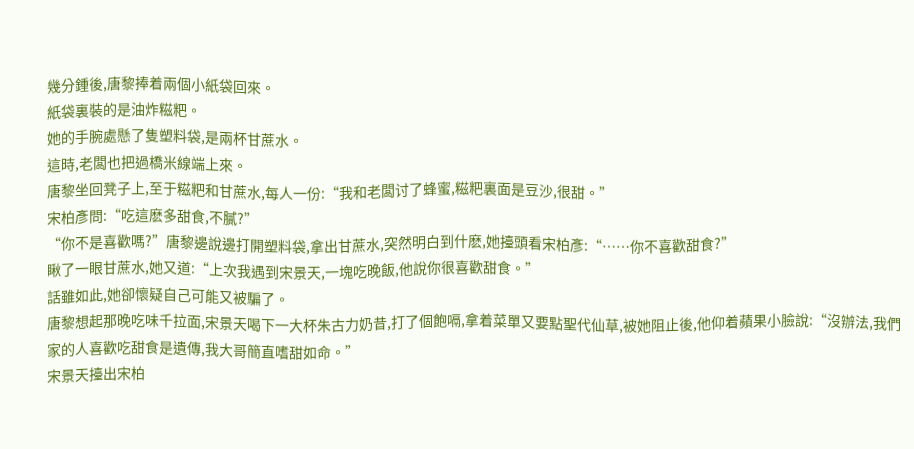幾分鍾後,唐黎捧着兩個小紙袋回來。
紙袋裏裝的是油炸糍粑。
她的手腕處懸了隻塑料袋,是兩杯甘蔗水。
這時,老闆也把過橋米線端上來。
唐黎坐回凳子上,至于糍粑和甘蔗水,每人一份:“我和老闆讨了蜂蜜,糍粑裏面是豆沙,很甜。”
宋柏彥問:“吃這麽多甜食,不膩?”
“你不是喜歡嗎?”唐黎邊說邊打開塑料袋,拿出甘蔗水,突然明白到什麽,她擡頭看宋柏彥:“……你不喜歡甜食?”
瞅了一眼甘蔗水,她又道:“上次我遇到宋景天,一塊吃晚飯,他說你很喜歡甜食。”
話雖如此,她卻懷疑自己可能又被騙了。
唐黎想起那晚吃味千拉面,宋景天喝下一大杯朱古力奶昔,打了個飽嗝,拿着菜單又要點聖代仙草,被她阻止後,他仰着蘋果小臉說:“沒辦法,我們家的人喜歡吃甜食是遺傳,我大哥簡直嗜甜如命。”
宋景天擡出宋柏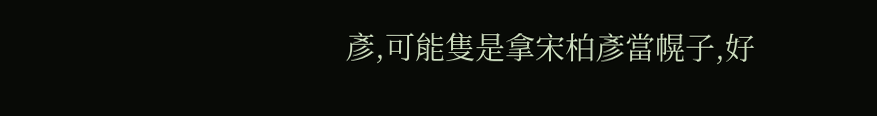彥,可能隻是拿宋柏彥當幌子,好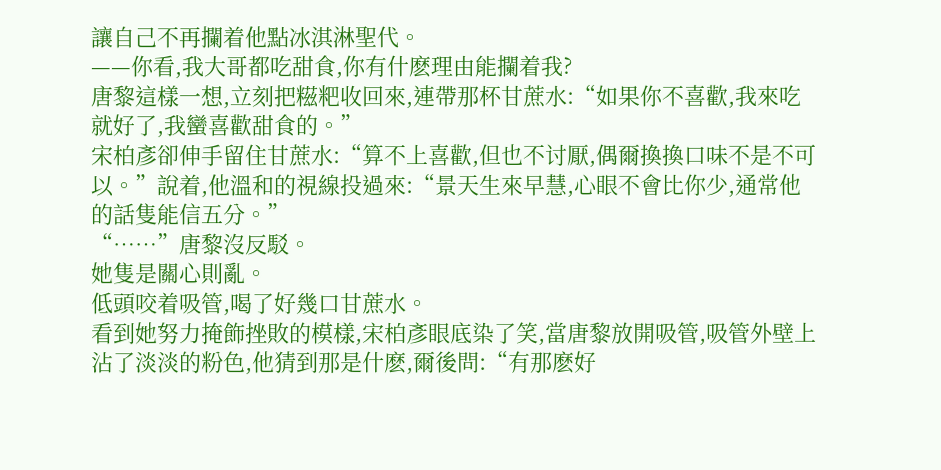讓自己不再攔着他點冰淇淋聖代。
——你看,我大哥都吃甜食,你有什麽理由能攔着我?
唐黎這樣一想,立刻把糍粑收回來,連帶那杯甘蔗水:“如果你不喜歡,我來吃就好了,我蠻喜歡甜食的。”
宋柏彥卻伸手留住甘蔗水:“算不上喜歡,但也不讨厭,偶爾換換口味不是不可以。”說着,他溫和的視線投過來:“景天生來早慧,心眼不會比你少,通常他的話隻能信五分。”
“……”唐黎沒反駁。
她隻是關心則亂。
低頭咬着吸管,喝了好幾口甘蔗水。
看到她努力掩飾挫敗的模樣,宋柏彥眼底染了笑,當唐黎放開吸管,吸管外壁上沾了淡淡的粉色,他猜到那是什麽,爾後問:“有那麽好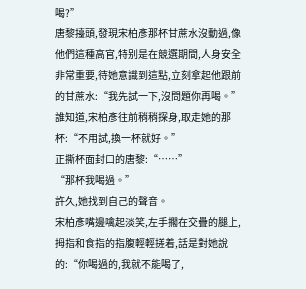喝?”
唐黎擡頭,發現宋柏彥那杯甘蔗水沒動過,像他們這種高官,特别是在競選期間,人身安全非常重要,待她意識到這點,立刻拿起他跟前的甘蔗水:“我先試一下,沒問題你再喝。”
誰知道,宋柏彥往前稍稍探身,取走她的那杯:“不用試,換一杯就好。”
正撕杯面封口的唐黎:“……”
“那杯我喝過。”
許久,她找到自己的聲音。
宋柏彥嘴邊噙起淡笑,左手擱在交疊的腿上,拇指和食指的指腹輕輕搓着,話是對她說的:“你喝過的,我就不能喝了,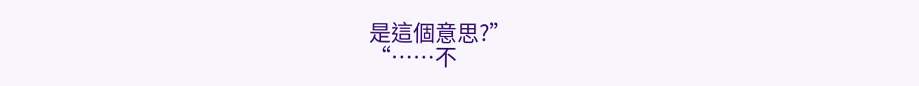是這個意思?”
“……不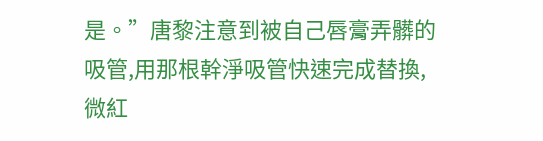是。”唐黎注意到被自己唇膏弄髒的吸管,用那根幹淨吸管快速完成替換,微紅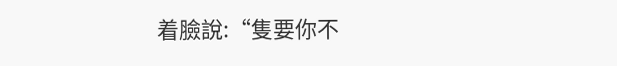着臉說:“隻要你不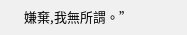嫌棄,我無所謂。”